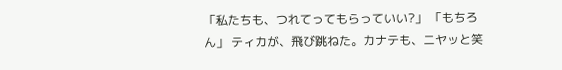「私たちも、つれてってもらっていい?」 「もちろん」 ティカが、飛び跳ねた。カナテも、ニヤッと笑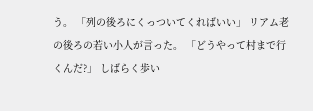う。 「列の後ろにくっついてくればいい」 リアム老の後ろの若い小人が言った。 「どうやって村まで行くんだ?」 しばらく歩い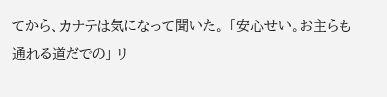てから、カナテは気になって聞いた。 「安心せい。お主らも通れる道だでの」 リ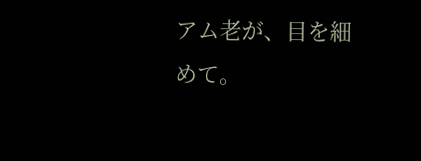アム老が、目を細めて。